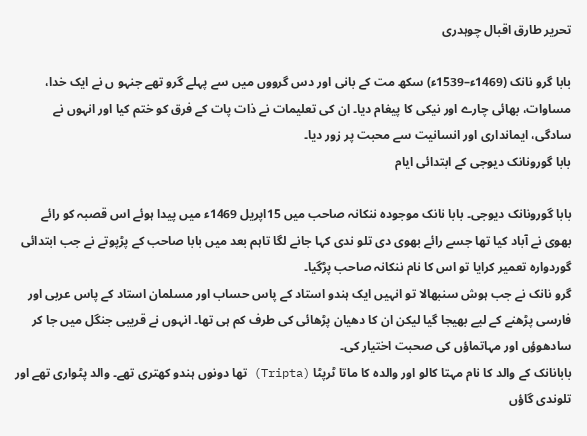تحریر طارق اقبال چوہدری

بابا گرو نانک (1469ء–1539ء) سکھ مت کے بانی اور دس گرووں میں سے پہلے گرو تھے جنہو ں نے ایک خدا، مساوات، بھائی چارے اور نیکی کا پیغام دیا۔ ان کی تعلیمات نے ذات پات کے فرق کو ختم کیا اور انہوں نے سادگی، ایمانداری اور انسانیت سے محبت پر زور دیا۔
بابا گورونانک دیوجی کے ابتدائی ایام

بابا گورونانک دیوجی۔ بابا نانک موجودہ ننکانہ صاحب میں 15اپریل 1469ء میں پیدا ہوئے اس قصبہ کو رائے بھوی نے آباد کیا تھا جسے رائے بھوی دی تلو ندی کہا جانے لگا تاہم بعد میں بابا صاحب کے پڑپوتے نے جب ابتدائی گوردوارہ تعمیر کرایا تو اس کا نام ننکانہ صاحب پڑگیا۔
گرو نانک نے جب ہوش سنبھالا تو انہیں ایک ہندو استاد کے پاس حساب اور مسلمان استاد کے پاس عربی اور فارسی پڑھنے کے لیے بھیجا گیا لیکن ان کا دھیان پڑھائی کی طرف کم ہی تھا۔ انہوں نے قریبی جنگل میں جا کر سادھوؤں اور مہاتماؤں کی صحبت اختیار کی۔
بابانانک کے والد کا نام مہتا کالو اور والدہ کا ماتا ٹرپٹا (Tripta) تھا دونوں ہندو کھتری تھے۔ والد پٹواری تھے اور تلوندی گاؤں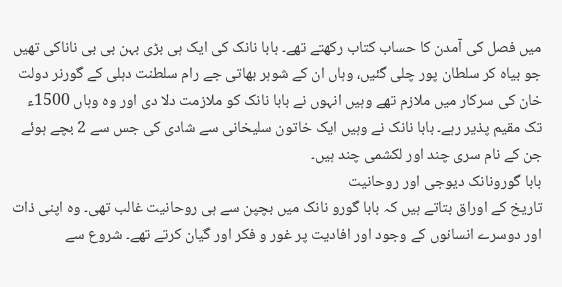میں فصل کی آمدن کا حساب کتاب رکھتے تھے۔ بابا نانک کی ایک ہی بڑی بہن بی بی ناناکی تھیں جو بیاہ کر سلطان پور چلی گئیں، وہاں ان کے شوہر بھاتی جے رام سلطنت دہلی کے گورنر دولت خان کی سرکار میں ملازم تھے وہیں انہوں نے بابا نانک کو ملازمت دلا دی اور وہ وہاں 1500ء تک مقیم پذیر رہے۔ بابا نانک نے وہیں ایک خاتون سلیخانی سے شادی کی جس سے 2 بچے ہوئے جن کے نام سری چند اور لکشمی چند ہیں۔
بابا گورونانک دیوجی اور روحانیت
تاریخ کے اوراق بتاتے ہیں کہ بابا گورو نانک میں بچپن سے ہی روحانیت غالب تھی۔ وہ اپنی ذات اور دوسرے انسانوں کے وجود اور افادیت پر غور و فکر اور گیان کرتے تھے۔ شروع سے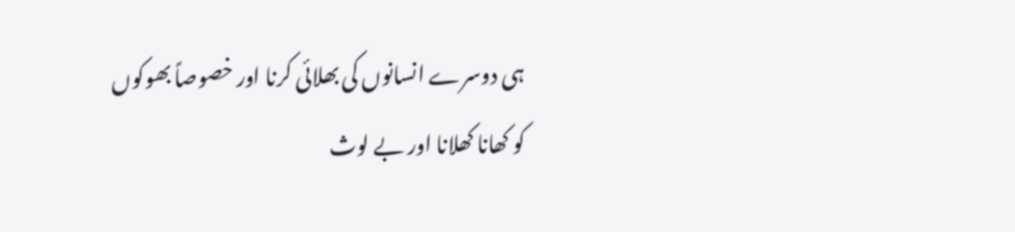ہی دوسرے انسانوں کی بھلائی کرنا اور خصوصاً بھوکوں کو کھانا کھلانا اور بے لوث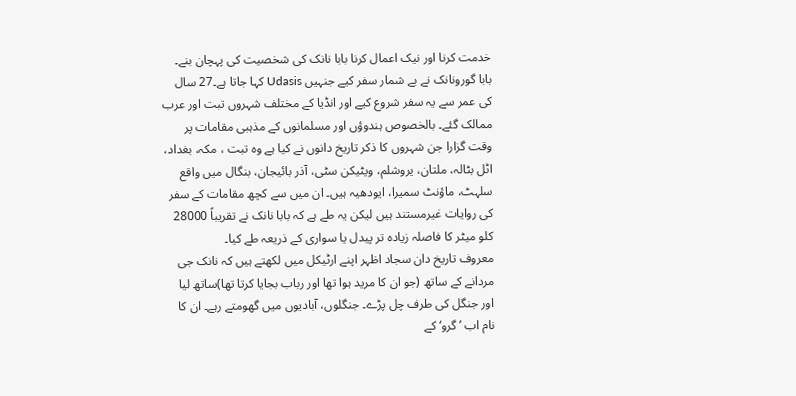خدمت کرنا اور نیک اعمال کرنا بابا نانک کی شخصیت کی پہچان بنے۔
بابا گورونانک نے بے شمار سفر کیے جنہیں Udasis کہا جاتا ہے۔27 سال کی عمر سے یہ سفر شروع کیے اور انڈیا کے مختلف شہروں تبت اور عرب ممالک گئے۔ بالخصوص ہندوؤں اور مسلمانوں کے مذہبی مقامات پر وقت گزارا جن شہروں کا ذکر تاریخ دانوں نے کیا ہے وہ تبت ، مکہ، بغداد، اٹل بٹالہ، ملتان، یروشلم، ویٹیکن سٹی، آذر بائیجان، بنگال میں واقع سلہٹ، ماؤنٹ سمیرا، ایودھیہ ہیں۔ ان میں سے کچھ مقامات کے سفر کی روایات غیرمستند ہیں لیکن یہ طے ہے کہ بابا نانک نے تقریباً 28000 کلو میٹر کا فاصلہ زیادہ تر پیدل یا سواری کے ذریعہ طے کیا۔
معروف تاریخ دان سجاد اظہر اپنے ارٹیکل میں لکھتے ہیں کہ نانک جی مردانے کے ساتھ (جو ان کا مرید ہوا تھا اور رباب بجایا کرتا تھا)ساتھ لیا اور جنگل کی طرف چل پڑے۔ جنگلوں، آبادیوں میں گھومتے رہے۔ ان کا نام اب ’گرو‘ کے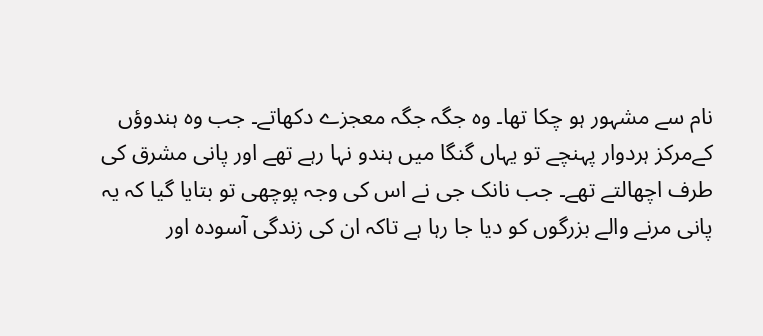نام سے مشہور ہو چکا تھا۔ وہ جگہ جگہ معجزے دکھاتے۔ جب وہ ہندوؤں کےمرکز ہردوار پہنچے تو یہاں گنگا میں ہندو نہا رہے تھے اور پانی مشرق کی طرف اچھالتے تھے۔ جب نانک جی نے اس کی وجہ پوچھی تو بتایا گیا کہ یہ پانی مرنے والے بزرگوں کو دیا جا رہا ہے تاکہ ان کی زندگی آسودہ اور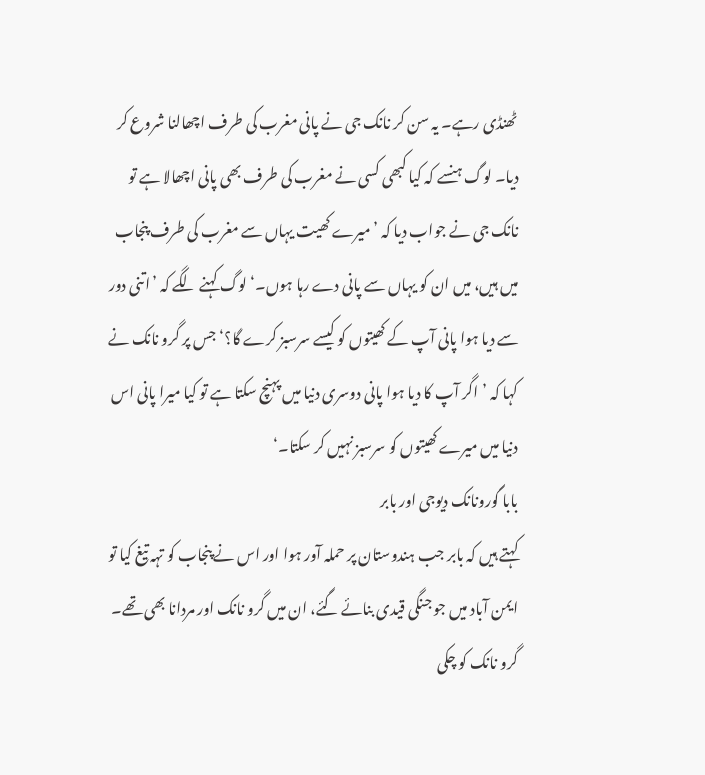ٹھنڈی رہے۔ یہ سن کر نانک جی نے پانی مغرب کی طرف اچھالنا شروع کر دیا۔ لوگ ہنسے کہ کیا کبھی کسی نے مغرب کی طرف بھی پانی اچھالا ہے تو نانک جی نے جواب دیا کہ ’میرے کھیت یہاں سے مغرب کی طرف پنجاب میں ہیں، میں ان کو یہاں سے پانی دے رہا ہوں۔‘ لوگ کہنے لگے کہ ’اتنی دور سے دیا ہوا پانی آپ کے کھیتوں کو کیسے سرسبز کرے گا؟‘ جس پر گرو نانک نے کہا کہ ’اگر آپ کا دیا ہوا پانی دوسری دنیا میں پہنچ سکتا ہے تو کیا میرا پانی اس دنیا میں میرے کھیتوں کو سرسبز نہیں کر سکتا۔‘
بابا گورونانک دیوجی اور بابر
کہتے ہیں کہ بابر جب ہندوستان پر حملہ آور ہوا اور اس نے پنجاب کو تہہ تیغ کیا تو ایمن آباد میں جو جنگی قیدی بنائے گئے، ان میں گرو نانک اور مردانا بھی تھے۔ گرو نانک کو چکی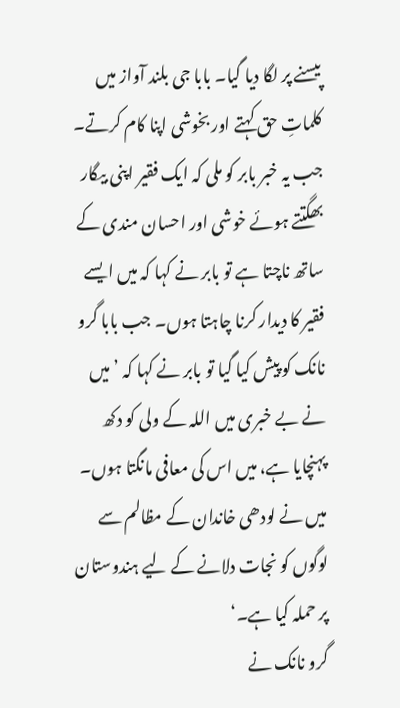پیسنے پر لگا دیا گیا۔ بابا جی بلند آواز میں کلماتِ حق کہتے اور بخوشی اپنا کام کرتے۔ جب یہ خبر بابر کو ملی کہ ایک فقیر اپنی بیگار بھگتتے ہوئے خوشی اور احسان مندی کے ساتھ ناچتا ہے تو بابر نے کہا کہ میں ایسے فقیر کا دیدار کرنا چاہتا ہوں۔ جب بابا گرو نانک کو پیش کیا گیا تو بابر نے کہا کہ ’میں نے بے خبری میں اللہ کے ولی کو دکھ پہنچایا ہے، میں اس کی معافی مانگتا ہوں۔ میں نے لودھی خاندان کے مظالم سے لوگوں کو نجات دلانے کے لیے ہندوستان پر حملہ کیا ہے۔‘
گرو نانک نے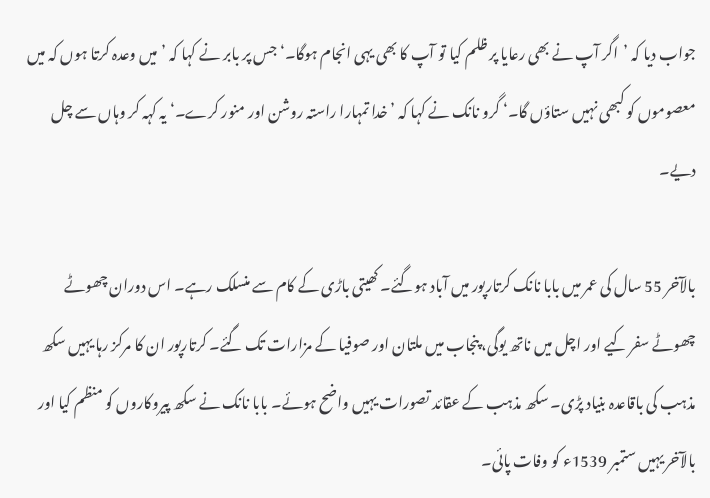جواب دیا کہ ’اگر آپ نے بھی رعایا پر ظلم کیا تو آپ کا بھی یہی انجام ہوگا۔‘ جس پر بابر نے کہا کہ ’میں وعدہ کرتا ہوں کہ میں معصوموں کو کبھی نہیں ستاؤں گا۔‘ گرو نانک نے کہا کہ ’خدا تمہارا راستہ روشن اور منور کرے۔‘ یہ کہہ کر وہاں سے چل دیے۔

بالآخر 55 سال کی عمر میں بابا نانک کرتارپور میں آباد ہوگئے۔ کھیتی باڑی کے کام سے منسلک رہے۔ اس دوران چھوٹے چھوٹے سفر کیے اور اچل میں ناتھ یوگی، پنجاب میں ملتان اور صوفیا کے مزارات تک گئے۔ کرتارپور ان کا مرکز رہا یہیں سکھ مذہب کی باقاعدہ بنیاد پڑی۔ سکھ مذہب کے عقائد تصورات یہیں واضح ہوئے۔ بابا نانک نے سکھ پیروکاروں کو منظم کیا اور بالآخر یہیں ستمبر 1539ء کو وفات پائی۔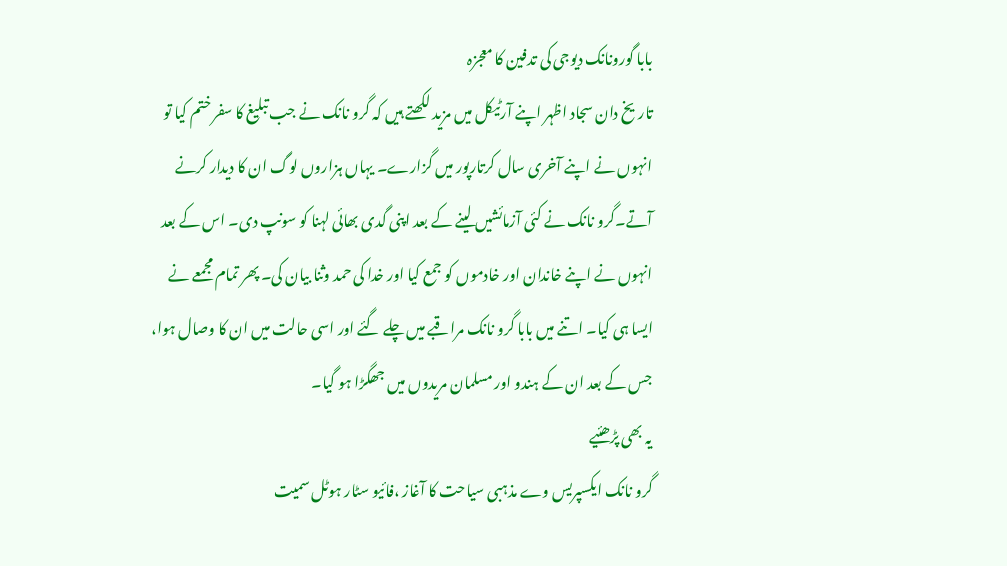بابا گورونانک دیوجی کی تدفین کا معجزہ
تاریخ دان سجاد اظہر اپنے آرٹیکل میں مزید لکھتے ہیں کہ گرو نانک نے جب تبلیغ کا سفر ختم کیا تو انہوں نے اپنے آخری سال کرتارپور میں گزارے۔ یہاں ہزاروں لوگ ان کا دیدار کرنے آتے۔گرو نانک نے کئی آزمائشیں لینے کے بعد اپنی گدی بھائی لہنا کو سونپ دی۔ اس کے بعد انہوں نے اپنے خاندان اور خادموں کو جمع کیا اور خدا کی حمد وثنا بیان کی۔ پھر تمام مجمعے نے ایسا ہی کیا۔ اتنے میں بابا گرو نانک مراقبے میں چلے گئے اور اسی حالت میں ان کا وصال ہوا، جس کے بعد ان کے ہندو اور مسلمان مریدوں میں جھگڑا ہو گیا۔
یہ بھی پڑھئیے
گرو نانک ایکسپریس وے مذہبی سیاحت کا آغاز ،فائیو سٹار ہوٹل سمیت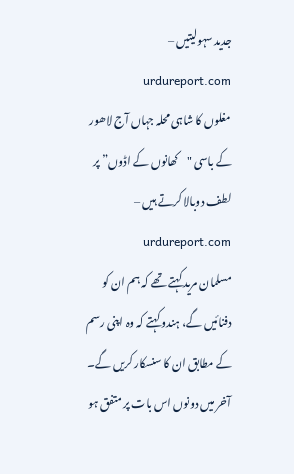جدید سہولیتیں – urdureport.com
مغلوں کا شاہی محلہ جہاں آج لاھور کے باسی "کھانوں کے اڈوں” پر لطف دوبالا کرتے ہیں – urdureport.com
مسلمان مرید کہتے تھے کہ ہم ان کو دفنائیں گے، ہندو کہتے کہ وہ اپنی رسم کے مطابق ان کا سنسکار کریں گے۔ آخر میں دونوں اس بات پر متفق ہو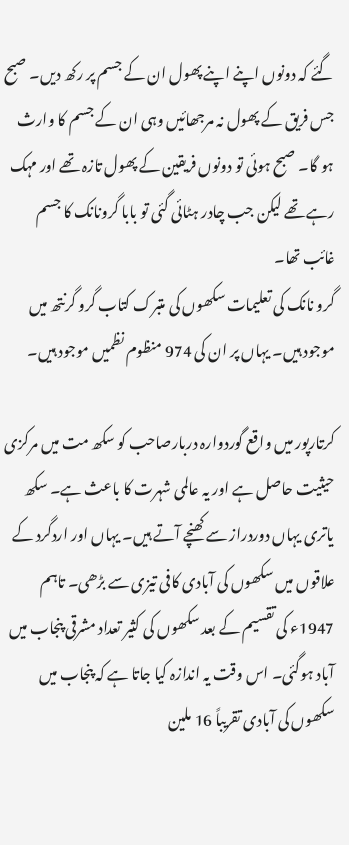گئے کہ دونوں اپنے اپنے پھول ان کے جسم پر رکھ دیں۔ صبح جس فریق کے پھول نہ مرجھائیں وہی ان کے جسم کا وارث ہو گا۔ صبح ہوئی تو دونوں فریقین کے پھول تازہ تھے اور مہک رہے تھے لیکن جب چادر ہٹائی گئی تو بابا گرونانک کا جسم غائب تھا۔
گرو نانک کی تعلیمات سکھوں کی متبرک کتاب گرو گرنتھ میں موجود ہیں۔ یہاں پر ان کی 974 منظوم نظمیں موجود ہیں۔

کرتارپور میں واقع گوردوارہ دربارصاحب کو سکھ مت میں مرکزی حیثیت حاصل ہے اور یہ عالمی شہرت کا باعث ہے۔ سکھ یاتری یہاں دوردراز سے کھنچے آتے ہیں۔ یہاں اور اردگرد کے علاقوں میں سکھوں کی آبادی کافی تیزی سے بڑھی۔ تاہم 1947ء کی تقسیم کے بعد سکھوں کی کثیر تعداد مشرقی پنجاب میں آباد ہوگئی۔ اس وقت یہ اندازہ کیا جاتا ہے کہ پنجاب میں سکھوں کی آبادی تقریباً 16 ملین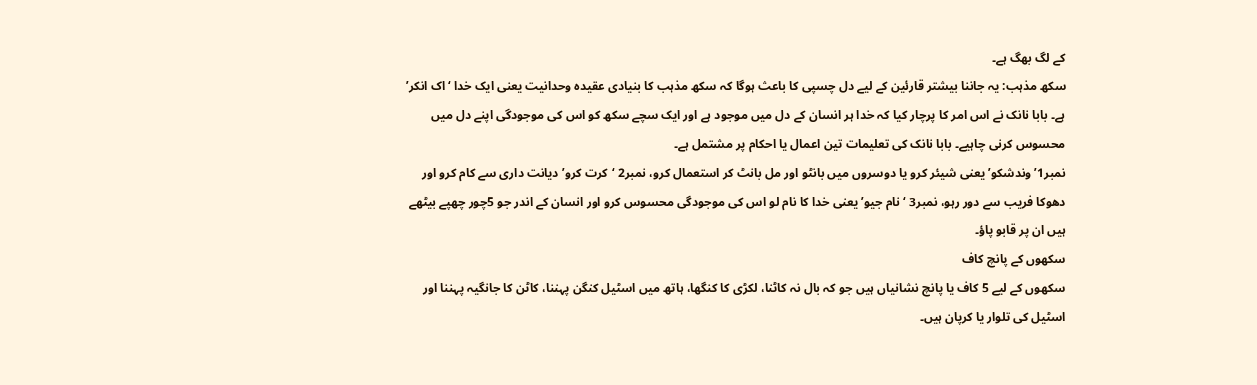کے لگ بھگ ہے۔
سکھ مذہب: یہ جاننا بیشتر قارئین کے لیے دل چسپی کا باعث ہوگا کہ سکھ مذہب کا بنیادی عقیدہ وحدانیت یعنی ایک خدا ‘اک انکر’ ہے۔ بابا نانک نے اس امر کا پرچار کیا کہ خدا ہر انسان کے دل میں موجود ہے اور ایک سچے سکھ کو اس کی موجودگی اپنے دل میں محسوس کرنی چاہیے۔ بابا نانک کی تعلیمات تین اعمال یا احکام پر مشتمل ہے۔
نمبر1’وندشکو’ یعنی شیئر کرو یا دوسروں میں بانٹو اور مل بانٹ کر استعمال کرو، نمبر2 ‘کرت کرو’ دیانت داری سے کام کرو اور دھوکا فریب سے دور رہو، نمبر3 ‘ نام جیو’ یعنی خدا کا نام لو اس کی موجودگی محسوس کرو اور انسان کے اندر جو 5چور چھپے بیٹھے ہیں ان پر قابو پاؤ۔
سکھوں کے پانچ کاف
سکھوں کے لیے 5 کاف یا پانچ نشانیاں ہیں جو کہ بال نہ کاٹنا، لکڑی کا کنگھا، ہاتھ میں اسٹیل کنگن پہننا، کاٹن کا جانگیہ پہننا اور اسٹیل کی تلوار یا کرپان ہیں۔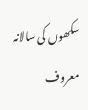سکھوں کی سالانہ معروف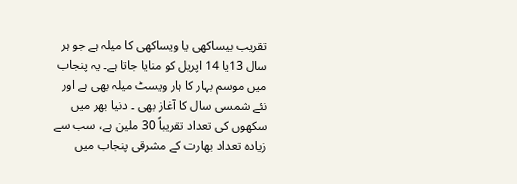تقریب بیساکھی یا ویساکھی کا میلہ ہے جو ہر سال 13یا 14 اپریل کو منایا جاتا ہے۔ یہ پنجاب میں موسم بہار کا ہار ویسٹ میلہ بھی ہے اور نئے شمسی سال کا آغاز بھی ۔ دنیا بھر میں سکھوں کی تعداد تقریباً 30 ملین ہے، سب سے زیادہ تعداد بھارت کے مشرقی پنجاب میں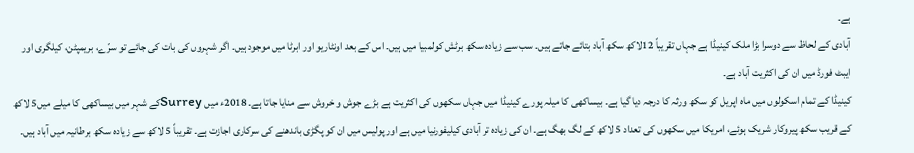ہے۔
آبادی کے لحاظ سے دوسرا بڑا ملک کینیڈا ہے جہاں تقریباً 12لاکھ سکھ آباد بتائے جاتے ہیں۔ سب سے زیادہ سکھ برٹش کولمبیا میں ہیں۔ اس کے بعد اونٹاریو اور ابرٹا میں موجود ہیں۔ اگر شہروں کی بات کی جائے تو سرّے، بریمپٹن، کیلگری اور ایبٹ فورڈ میں ان کی اکثریت آباد ہے۔
کینیڈا کے تمام اسکولوں میں ماہ اپریل کو سکھ ورثہ کا درجہ دیا گیا ہے۔ بیساکھی کا میلہ پورے کینیڈا میں جہاں سکھوں کی اکثریت ہے بڑے جوش و خروش سے منایا جاتا ہے۔ 2018ء میں Surreyکے شہر میں بیساکھی کا میلے میں5 لاکھ کے قریب سکھ پیروکار شریک ہوئے، امریکا میں سکھوں کی تعداد 5 لاکھ کے لگ بھگ ہے۔ ان کی زیادہ تر آبادی کیلیفورنیا میں ہے اور پولیس میں ان کو پگڑی باندھنے کی سرکاری اجازت ہے۔ تقریباً 5 لاکھ سے زیادہ سکھ برطانیہ میں آباد ہیں۔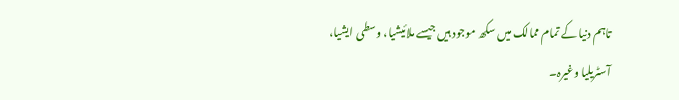تاہم دنیا کے تمام ممالک میں سکھ موجود ہیں جیسے ملائیشیا، وسطی ایشیا، آسٹریلیا وغیرہ۔